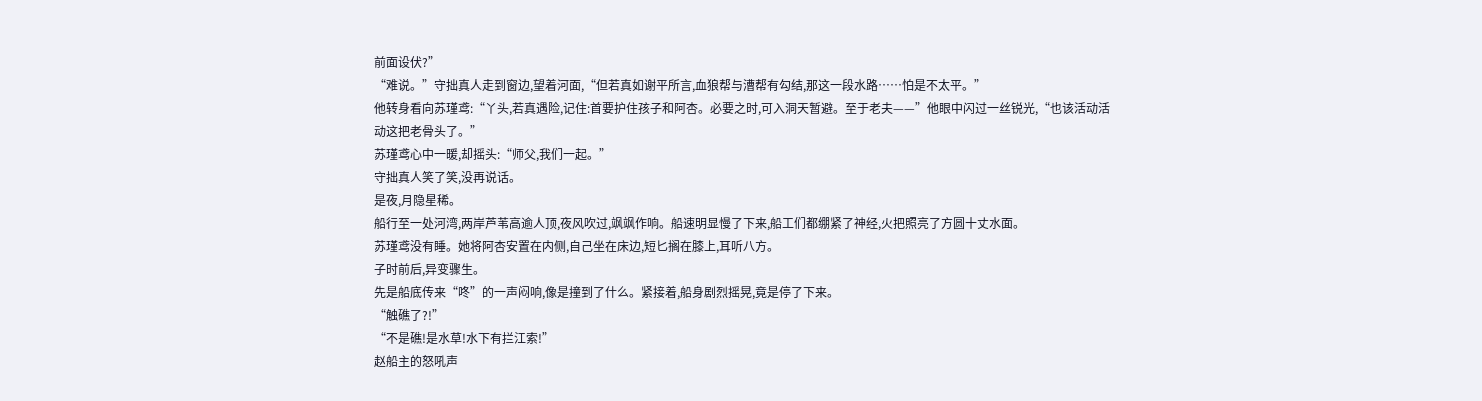前面设伏?”
“难说。”守拙真人走到窗边,望着河面,“但若真如谢平所言,血狼帮与漕帮有勾结,那这一段水路……怕是不太平。”
他转身看向苏瑾鸢:“丫头,若真遇险,记住:首要护住孩子和阿杏。必要之时,可入洞天暂避。至于老夫——”他眼中闪过一丝锐光,“也该活动活动这把老骨头了。”
苏瑾鸢心中一暖,却摇头:“师父,我们一起。”
守拙真人笑了笑,没再说话。
是夜,月隐星稀。
船行至一处河湾,两岸芦苇高逾人顶,夜风吹过,飒飒作响。船速明显慢了下来,船工们都绷紧了神经,火把照亮了方圆十丈水面。
苏瑾鸢没有睡。她将阿杏安置在内侧,自己坐在床边,短匕搁在膝上,耳听八方。
子时前后,异变骤生。
先是船底传来“咚”的一声闷响,像是撞到了什么。紧接着,船身剧烈摇晃,竟是停了下来。
“触礁了?!”
“不是礁!是水草!水下有拦江索!”
赵船主的怒吼声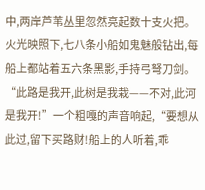中,两岸芦苇丛里忽然亮起数十支火把。火光映照下,七八条小船如鬼魅般钻出,每船上都站着五六条黑影,手持弓弩刀剑。
“此路是我开,此树是我栽——不对,此河是我开!”一个粗嘎的声音响起,“要想从此过,留下买路财!船上的人听着,乖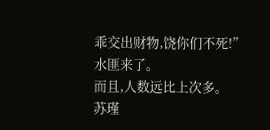乖交出财物,饶你们不死!”
水匪来了。
而且,人数远比上次多。
苏瑾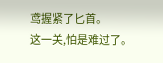鸢握紧了匕首。
这一关,怕是难过了。